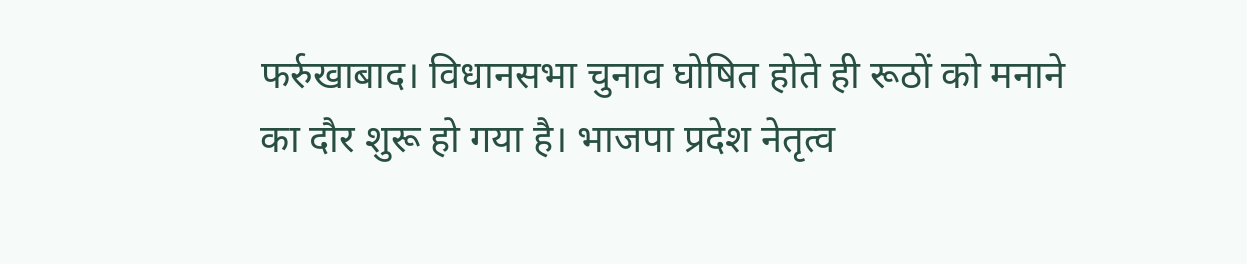फर्रुखाबाद। विधानसभा चुनाव घोषित होते ही रूठों को मनाने का दौर शुरू हो गया है। भाजपा प्रदेश नेतृत्व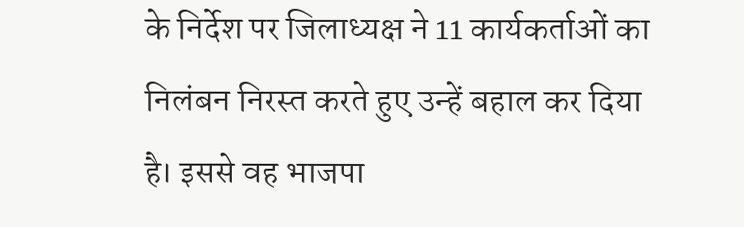के निर्देश पर जिलाध्यक्ष ने 11 कार्यकर्ताओं का निलंबन निरस्त करते हुए उन्हें बहाल कर दिया है। इससे वह भाजपा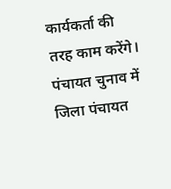कार्यकर्ता की तरह काम करेंगे।
पंचायत चुनाव में जिला पंचायत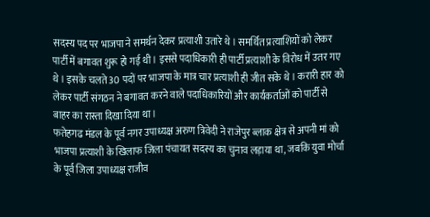सदस्य पद पर भाजपा ने समर्थन देकर प्रत्याशी उतारे थे। समर्थित प्रत्याशियों को लेकर पार्टी में बगावत शुरू हो गई थी। इससे पदाधिकारी ही पार्टी प्रत्याशी के विरोध में उतर गए थे। इसके चलते 30 पदों पर भाजपा के मात्र चार प्रत्याशी ही जीत सके थे। करारी हार को लेकर पार्टी संगठन ने बगावत करने वाले पदाधिकारियों और कार्यकर्ताओं को पार्टी से बाहर का रास्ता दिखा दिया था।
फतेहगढ मंडल के पूर्व नगर उपाध्यक्ष अरुण त्रिवेदी ने राजेपुर ब्लाक क्षेत्र से अपनी मां को भाजपा प्रत्याशी के खिलाफ जिला पंचायत सदस्य का चुनाव लड़ाया था, जबकि युवा मोर्चा के पूर्व जिला उपाध्यक्ष राजीव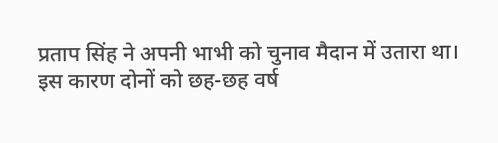प्रताप सिंह ने अपनी भाभी को चुनाव मैदान में उतारा था।
इस कारण दोनों को छह-छह वर्ष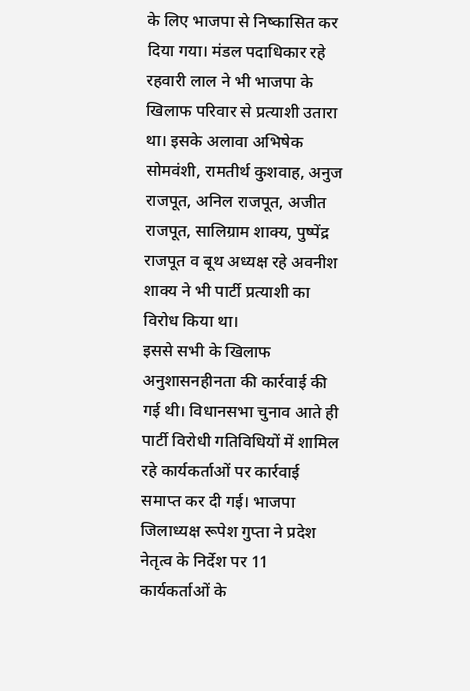के लिए भाजपा से निष्कासित कर दिया गया। मंडल पदाधिकार रहे रहवारी लाल ने भी भाजपा के खिलाफ परिवार से प्रत्याशी उतारा था। इसके अलावा अभिषेक सोमवंशी, रामतीर्थ कुशवाह, अनुज राजपूत, अनिल राजपूत, अजीत राजपूत, सालिग्राम शाक्य, पुष्पेंद्र राजपूत व बूथ अध्यक्ष रहे अवनीश शाक्य ने भी पार्टी प्रत्याशी का विरोध किया था।
इससे सभी के खिलाफ अनुशासनहीनता की कार्रवाई की गई थी। विधानसभा चुनाव आते ही पार्टी विरोधी गतिविधियों में शामिल रहे कार्यकर्ताओं पर कार्रवाई समाप्त कर दी गई। भाजपा जिलाध्यक्ष रूपेश गुप्ता ने प्रदेश नेतृत्व के निर्देश पर 11 कार्यकर्ताओं के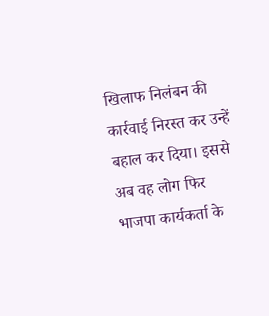खिलाफ निलंबन की कार्रवाई निरस्त कर उन्हें बहाल कर दिया। इससे अब वह लोग फिर भाजपा कार्यकर्ता के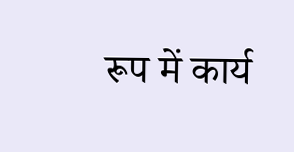रूप में कार्य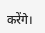करेंगे।